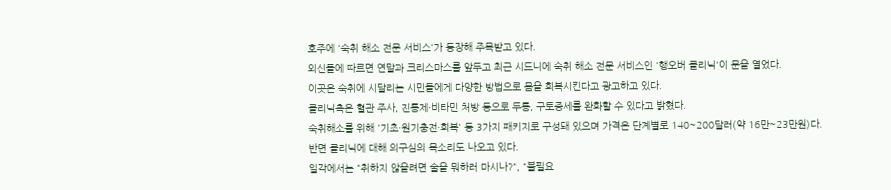호주에 '숙취 해소 전문 서비스'가 등장해 주목받고 있다.
외신들에 따르면 연말과 크리스마스를 앞두고 최근 시드니에 숙취 해소 전문 서비스인 '행오버 클리닉'이 문을 열었다.
이곳은 숙취에 시달리는 시민들에게 다양한 방법으로 몸을 회복시킨다고 광고하고 있다.
클리닉측은 혈관 주사, 진통제·비타민 처방 등으로 두통, 구토증세를 완화할 수 있다고 밝혔다.
숙취해소를 위해 '기초·원기충전·회복' 등 3가지 패키지로 구성돼 있으며 가격은 단계별로 140~200달러(약 16만~23만원)다.
반면 클리닉에 대해 의구심의 목소리도 나오고 있다.
일각에서는 "취하지 않을려면 술을 뭐하러 마시나?", "불필요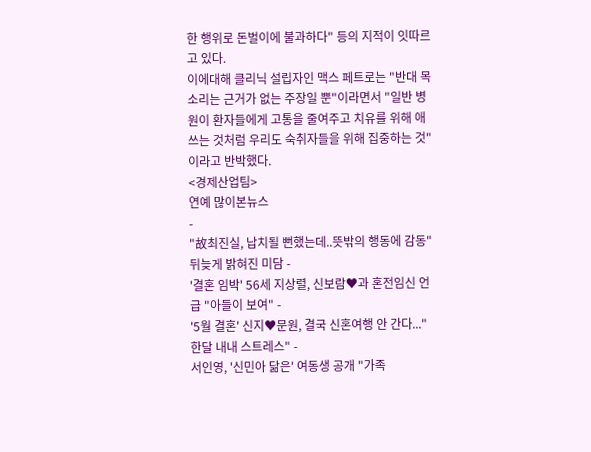한 행위로 돈벌이에 불과하다" 등의 지적이 잇따르고 있다.
이에대해 클리닉 설립자인 맥스 페트로는 "반대 목소리는 근거가 없는 주장일 뿐"이라면서 "일반 병원이 환자들에게 고통을 줄여주고 치유를 위해 애쓰는 것처럼 우리도 숙취자들을 위해 집중하는 것"이라고 반박했다.
<경제산업팀>
연예 많이본뉴스
-
"故최진실, 납치될 뻔했는데..뜻밖의 행동에 감동" 뒤늦게 밝혀진 미담 -
'결혼 임박' 56세 지상렬, 신보람♥과 혼전임신 언급 "아들이 보여" -
'5월 결혼' 신지♥문원, 결국 신혼여행 안 간다..."한달 내내 스트레스" -
서인영, '신민아 닮은' 여동생 공개 "가족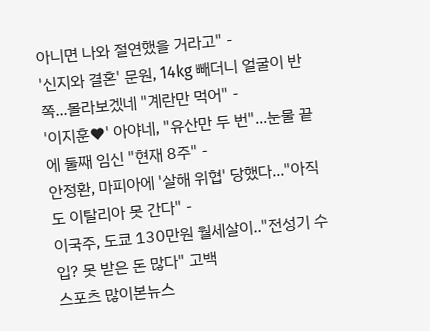아니면 나와 절연했을 거라고" -
'신지와 결혼' 문원, 14kg 빼더니 얼굴이 반쪽...몰라보겠네 "계란만 먹어" -
'이지훈♥' 아야네, "유산만 두 번"...눈물 끝에 둘째 임신 "현재 8주" -
안정환, 마피아에 '살해 위협' 당했다..."아직도 이탈리아 못 간다" -
이국주, 도쿄 130만원 월세살이.."전성기 수입? 못 받은 돈 많다" 고백
스포츠 많이본뉴스